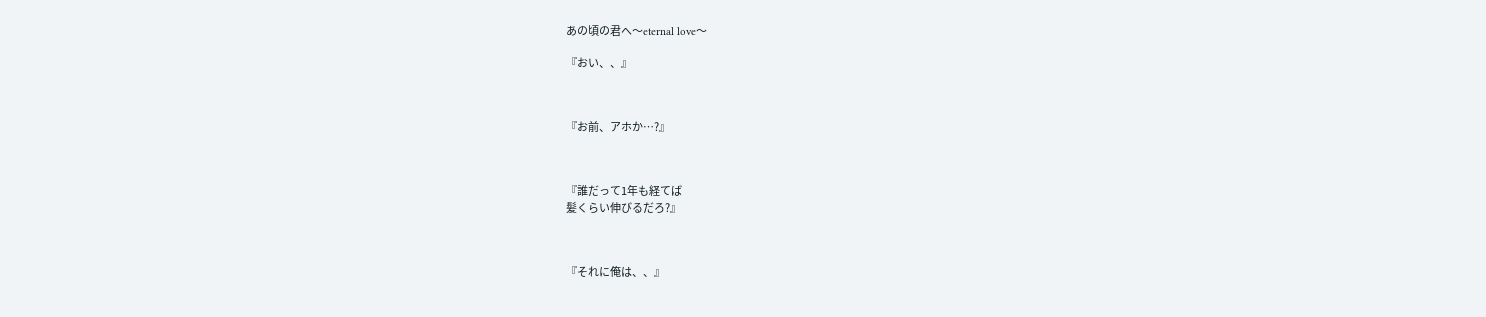あの頃の君へ〜eternal love〜

『おい、、』



『お前、アホか…?』



『誰だって1年も経てば
髪くらい伸びるだろ?』



『それに俺は、、』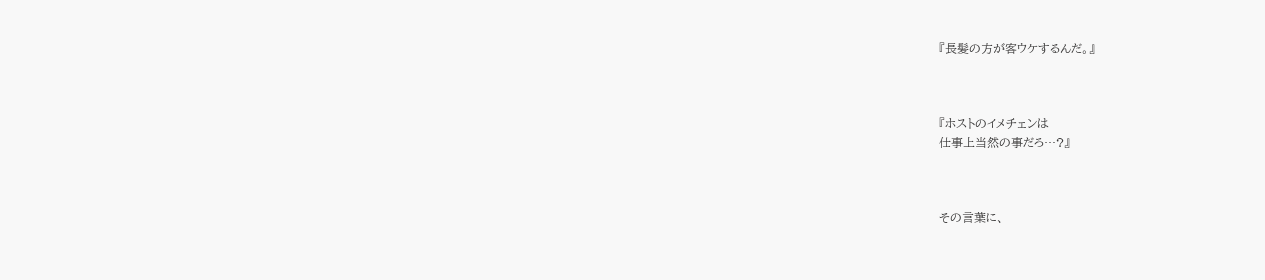『長髪の方が客ウケするんだ。』



『ホストのイメチェンは
仕事上当然の事だろ…?』



その言葉に、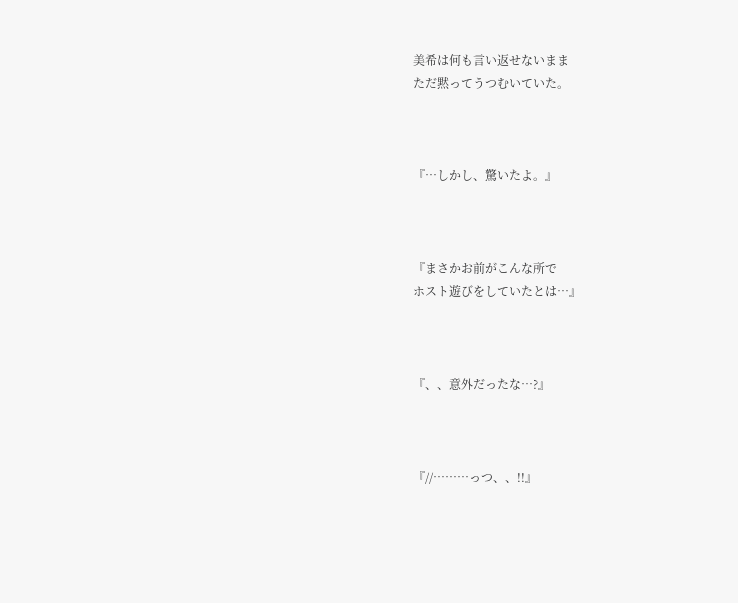美希は何も言い返せないまま
ただ黙ってうつむいていた。



『…しかし、驚いたよ。』



『まさかお前がこんな所で
ホスト遊びをしていたとは…』



『、、意外だったな…?』



『//………っつ、、!!』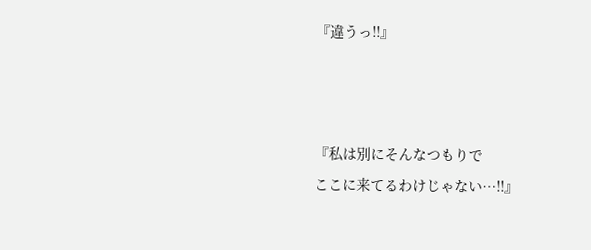『違うっ!!』



『私は別にそんなつもりで
ここに来てるわけじゃない…!!』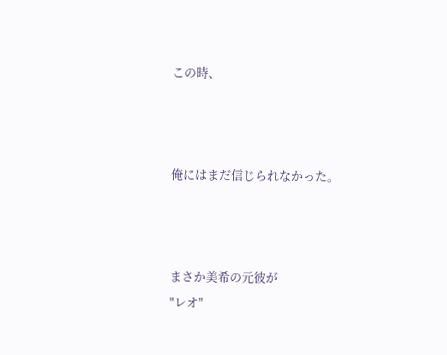この時、



俺にはまだ信じられなかった。



まさか美希の元彼が
"レオ"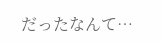だったなんて…